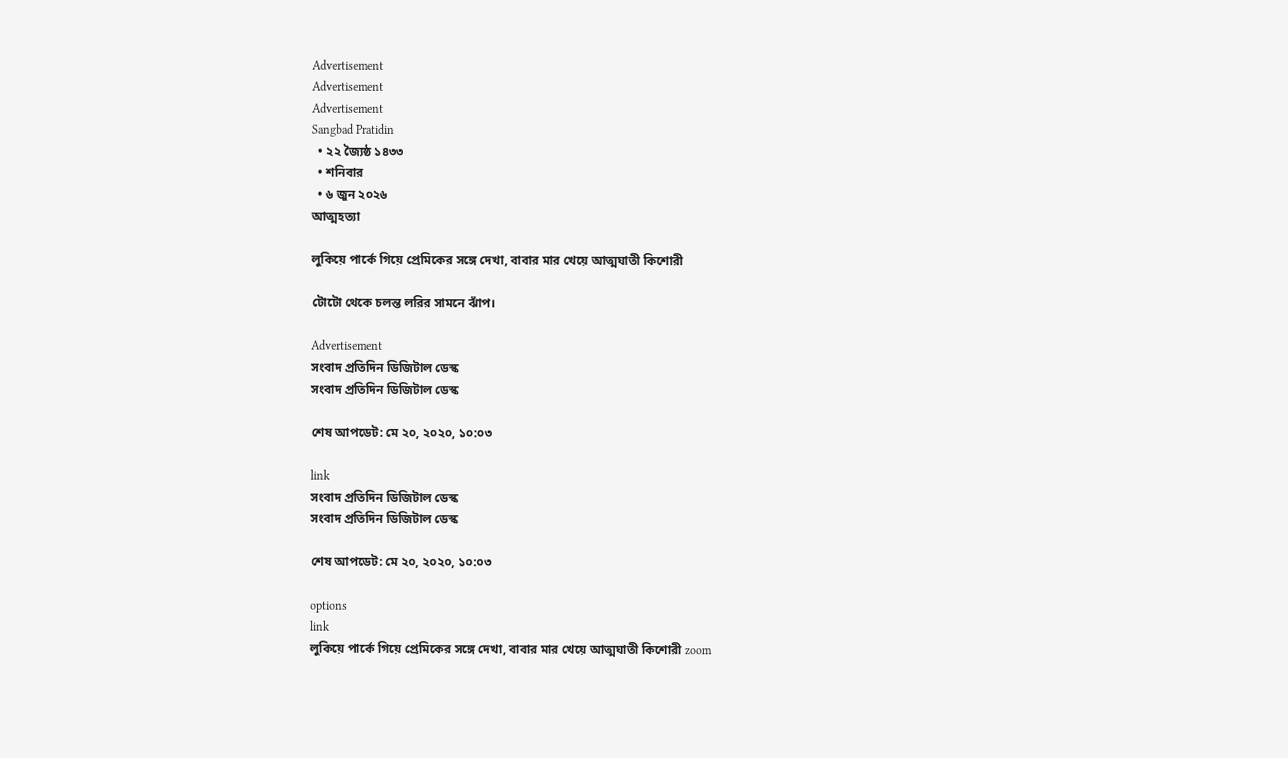Advertisement
Advertisement
Advertisement
Sangbad Pratidin
  • ২২ জ্যৈষ্ঠ ১৪৩৩
  • শনিবার
  • ৬ জুন ২০২৬
আত্মহত্যা

লুকিয়ে পার্কে গিয়ে প্রেমিকের সঙ্গে দেখা, বাবার মার খেয়ে আত্মঘাতী কিশোরী

টোটো থেকে চলন্ত লরির সামনে ঝাঁপ।

Advertisement
সংবাদ প্রতিদিন ডিজিটাল ডেস্ক
সংবাদ প্রতিদিন ডিজিটাল ডেস্ক

শেষ আপডেট: মে ২০, ২০২০, ১০:০৩

link
সংবাদ প্রতিদিন ডিজিটাল ডেস্ক
সংবাদ প্রতিদিন ডিজিটাল ডেস্ক

শেষ আপডেট: মে ২০, ২০২০, ১০:০৩

options
link
লুকিয়ে পার্কে গিয়ে প্রেমিকের সঙ্গে দেখা, বাবার মার খেয়ে আত্মঘাতী কিশোরী zoom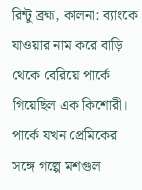রিন্টু ব্রহ্ম, কালনা: ব্যাংকে যাওয়ার নাম করে বাড়ি থেকে বেরিয়ে পার্কে গিয়েছিল এক কিশোরী। পার্কে যখন প্রেমিকের সঙ্গে গল্পে মশগুল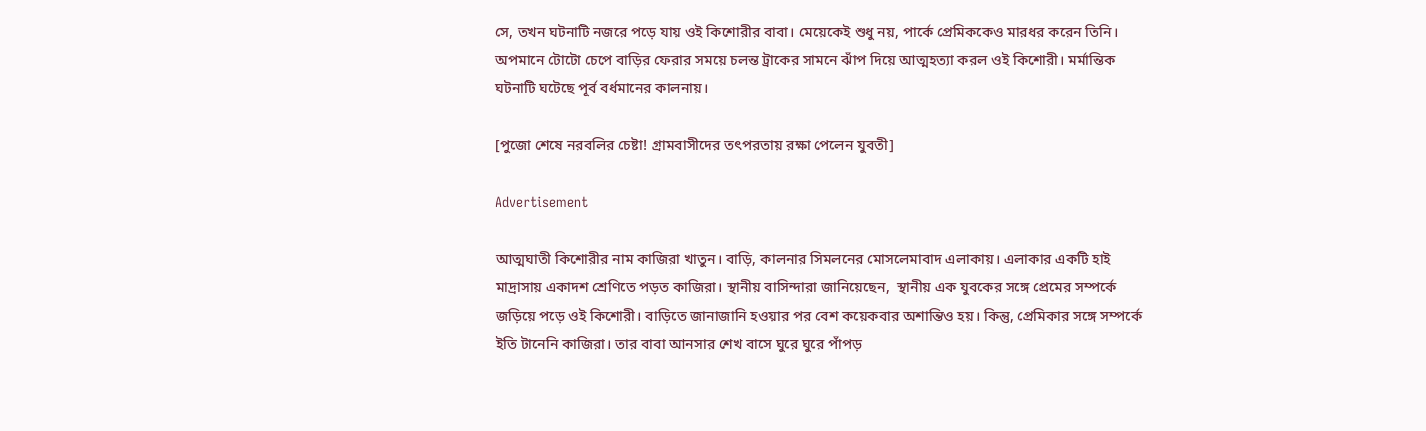সে, তখন ঘটনাটি নজরে পড়ে যায় ওই কিশোরীর বাবা। মেয়েকেই শুধু নয়, পার্কে প্রেমিককেও মারধর করেন তিনি। অপমানে টোটো চেপে বাড়ির ফেরার সময়ে চলন্ত ট্রাকের সামনে ঝাঁপ দিয়ে আত্মহত্যা করল ওই কিশোরী। মর্মান্তিক ঘটনাটি ঘটেছে পূর্ব বর্ধমানের কালনায়।

[পুজো শেষে নরবলির চেষ্টা! গ্রামবাসীদের তৎপরতায় রক্ষা পেলেন যুবতী]

Advertisement

আত্মঘাতী কিশোরীর নাম কাজিরা খাতুন। বাড়ি, কালনার সিমলনের মোসলেমাবাদ এলাকায়। এলাকার একটি হাই মাদ্রাসায় একাদশ শ্রেণিতে পড়ত কাজিরা। স্থানীয় বাসিন্দারা জানিয়েছেন,  স্থানীয় এক যুবকের সঙ্গে প্রেমের সম্পর্কে জড়িয়ে পড়ে ওই কিশোরী। বাড়িতে জানাজানি হওয়ার পর বেশ কয়েকবার অশান্তিও হয়। কিন্তু, প্রেমিকার সঙ্গে সম্পর্কে ইতি টানেনি কাজিরা। তার বাবা আনসার শেখ বাসে ঘুরে ঘুরে পাঁপড়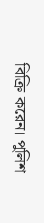বিক্রি করেন। পুলিশ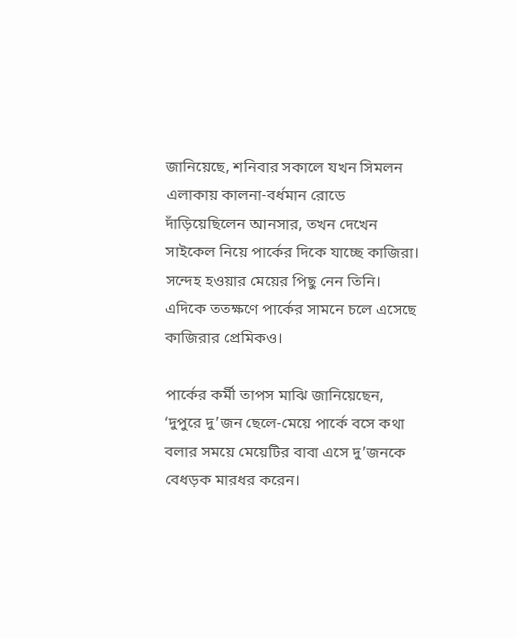জানিয়েছে, শনিবার সকালে যখন সিমলন এলাকায় কালনা-বর্ধমান রোডে দাঁড়িয়েছিলেন আনসার, তখন দেখেন সাইকেল নিয়ে পার্কের দিকে যাচ্ছে কাজিরা। সন্দেহ হওয়ার মেয়ের পিছু নেন তিনি। এদিকে ততক্ষণে পার্কের সামনে চলে এসেছে কাজিরার প্রেমিকও।

পার্কের কর্মী তাপস মাঝি জানিয়েছেন, ‘দুপুরে দু’জন ছেলে-মেয়ে পার্কে বসে কথা বলার সময়ে মেয়েটির বাবা এসে দু’জনকে বেধড়ক মারধর করেন।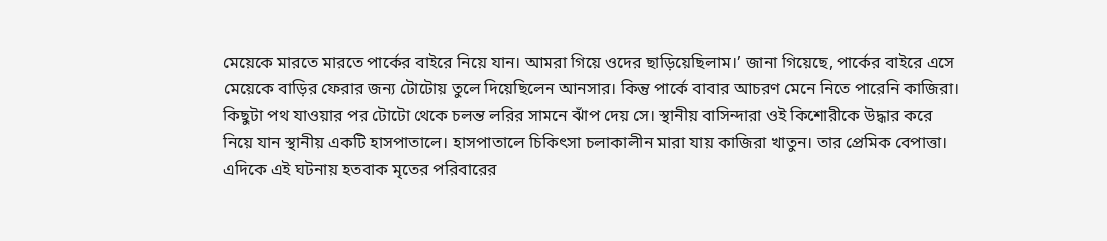মেয়েকে মারতে মারতে পার্কের বাইরে নিয়ে যান। আমরা গিয়ে ওদের ছাড়িয়েছিলাম।’ জানা গিয়েছে, পার্কের বাইরে এসে মেয়েকে বাড়ির ফেরার জন্য টোটোয় তুলে দিয়েছিলেন আনসার। কিন্তু পার্কে বাবার আচরণ মেনে নিতে পারেনি কাজিরা। কিছুটা পথ যাওয়ার পর টোটো থেকে চলন্ত লরির সামনে ঝাঁপ দেয় সে। স্থানীয় বাসিন্দারা ওই কিশোরীকে উদ্ধার করে নিয়ে যান স্থানীয় একটি হাসপাতালে। হাসপাতালে চিকিৎসা চলাকালীন মারা যায় কাজিরা খাতুন। তার প্রেমিক বেপাত্তা। এদিকে এই ঘটনায় হতবাক মৃতের পরিবারের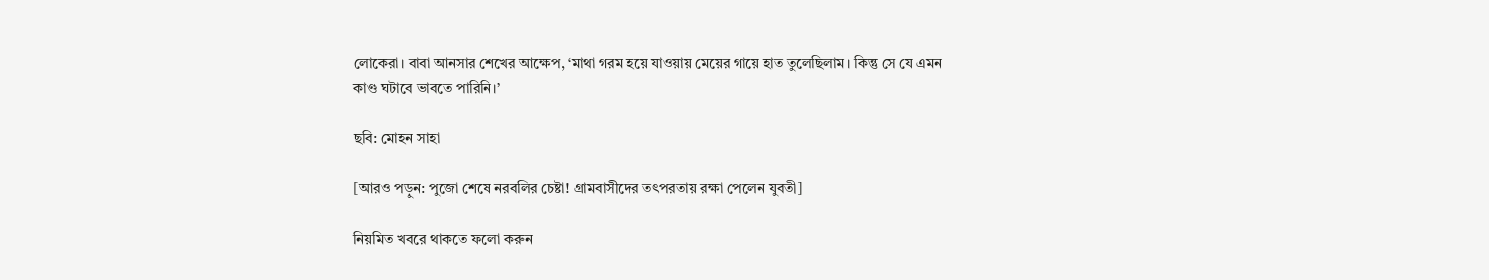লোকেরা। বাবা আনসার শেখের আক্ষেপ, ‘মাথা গরম হয়ে যাওয়ায় মেয়ের গায়ে হাত তুলেছিলাম। কিন্তু সে যে এমন কাণ্ড ঘটাবে ভাবতে পারিনি।’

ছবি: মোহন সাহা

[আরও পড়ুন: পুজো শেষে নরবলির চেষ্টা! গ্রামবাসীদের তৎপরতায় রক্ষা পেলেন যুবতী]

নিয়মিত খবরে থাকতে ফলো করুন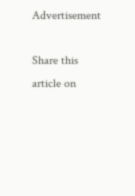Advertisement

Share this article on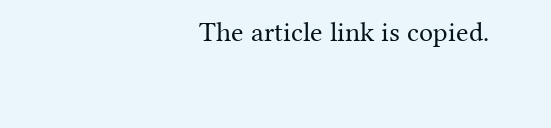The article link is copied.